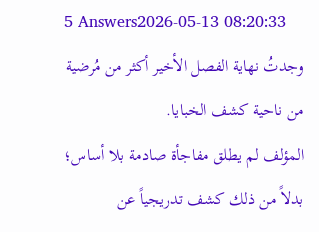5 Answers2026-05-13 08:20:33
وجدتُ نهاية الفصل الأخير أكثر من مُرضية من ناحية كشف الخبايا.
المؤلف لم يطلق مفاجأة صادمة بلا أساس؛ بدلاً من ذلك كشف تدريجياً عن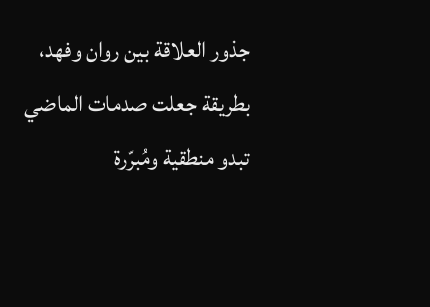جذور العلاقة بين روان وفهد، بطريقة جعلت صدمات الماضي تبدو منطقية ومُبرّرة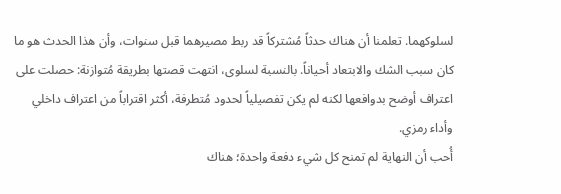لسلوكهما. تعلمنا أن هناك حدثاً مُشتركاً قد ربط مصيرهما قبل سنوات، وأن هذا الحدث هو ما كان سبب الشك والابتعاد أحياناً. بالنسبة لسلوى، انتهت قصتها بطريقة مُتوازنة: حصلت على اعتراف أوضح بدوافعها لكنه لم يكن تفصيلياً لحدود مُتطرفة، أكثر اقتراباً من اعتراف داخلي وأداء رمزي.
أُحب أن النهاية لم تمنح كل شيء دفعة واحدة؛ هناك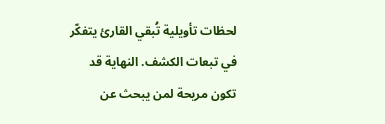لحظات تأويلية تُبقي القارئ يتفكّر في تبعات الكشف. النهاية قد تكون مريحة لمن يبحث عن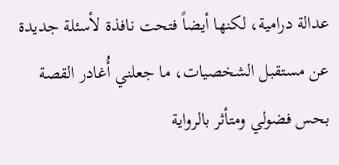عدالة درامية، لكنها أيضاً فتحت نافذة لأسئلة جديدة عن مستقبل الشخصيات، ما جعلني أُغادر القصة بحس فضولي ومتأثر بالرواية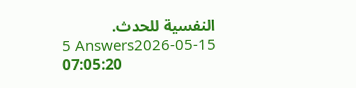النفسية للحدث.
5 Answers2026-05-15 07:05:20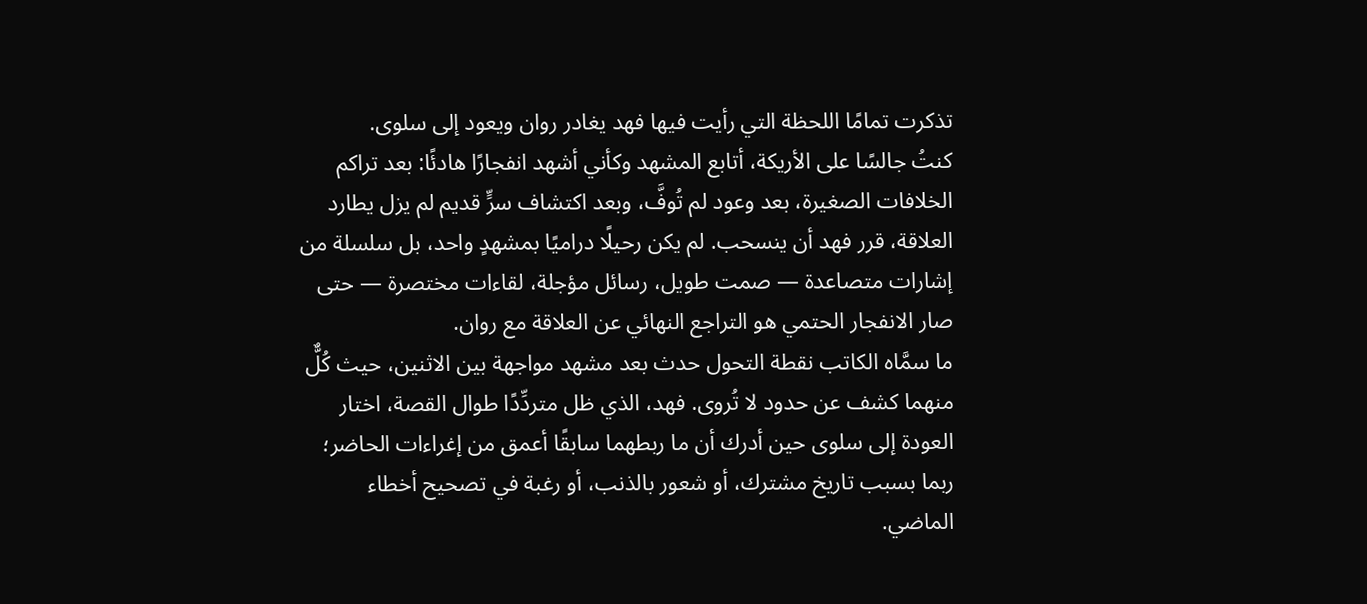تذكرت تمامًا اللحظة التي رأيت فيها فهد يغادر روان ويعود إلى سلوى.
كنتُ جالسًا على الأريكة، أتابع المشهد وكأني أشهد انفجارًا هادئًا: بعد تراكم الخلافات الصغيرة، بعد وعود لم تُوفَّ، وبعد اكتشاف سرٍّ قديم لم يزل يطارد العلاقة، قرر فهد أن ينسحب. لم يكن رحيلًا دراميًا بمشهدٍ واحد، بل سلسلة من إشارات متصاعدة — صمت طويل، رسائل مؤجلة، لقاءات مختصرة — حتى صار الانفجار الحتمي هو التراجع النهائي عن العلاقة مع روان.
ما سمَّاه الكاتب نقطة التحول حدث بعد مشهد مواجهة بين الاثنين، حيث كُلٌّ منهما كشف عن حدود لا تُروى. فهد، الذي ظل متردِّدًا طوال القصة، اختار العودة إلى سلوى حين أدرك أن ما ربطهما سابقًا أعمق من إغراءات الحاضر؛ ربما بسبب تاريخ مشترك، أو شعور بالذنب، أو رغبة في تصحيح أخطاء الماضي.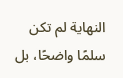النهاية لم تكن سلمًا واضحًا، بل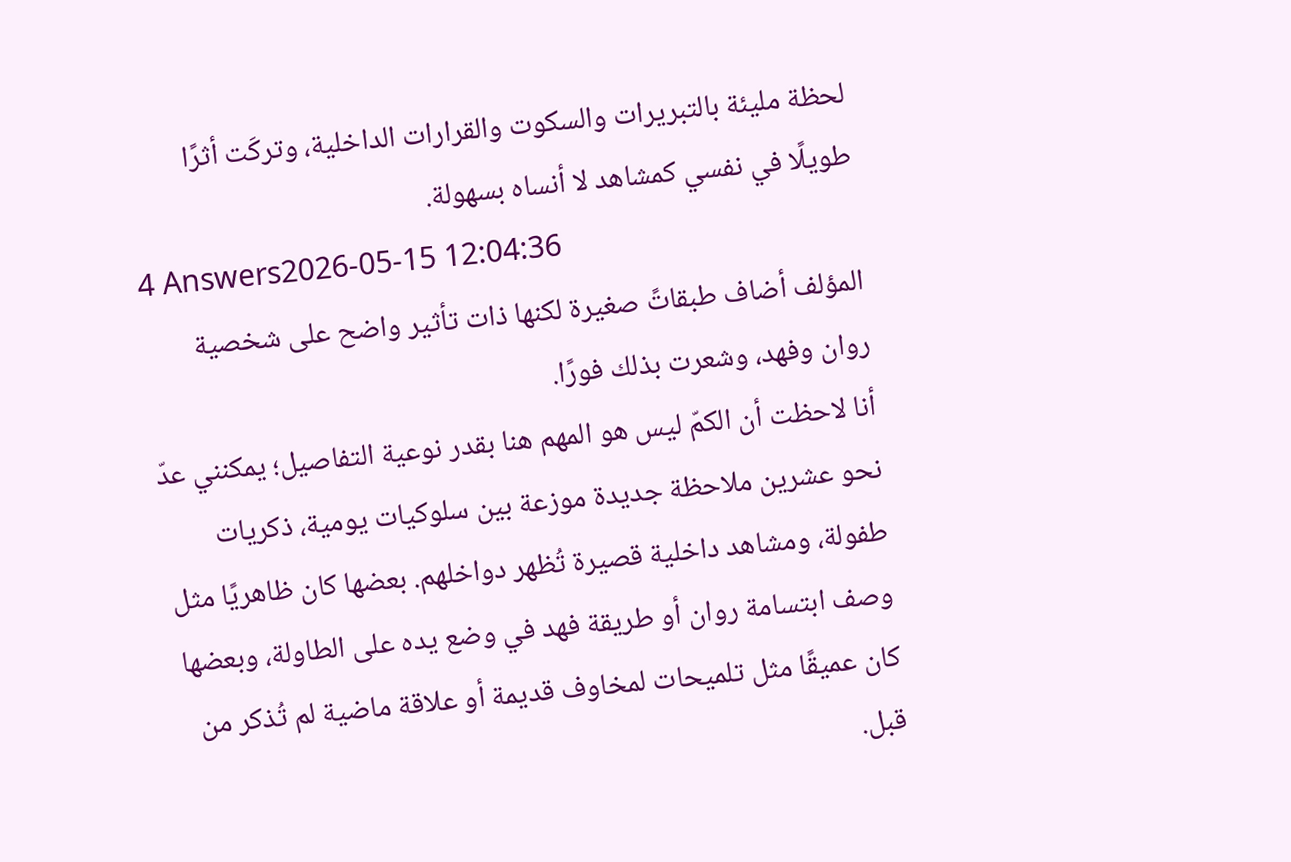لحظة مليئة بالتبريرات والسكوت والقرارات الداخلية، وتركَت أثرًا طويلًا في نفسي كمشاهد لا أنساه بسهولة.
4 Answers2026-05-15 12:04:36
المؤلف أضاف طبقاتً صغيرة لكنها ذات تأثير واضح على شخصية روان وفهد، وشعرت بذلك فورًا.
أنا لاحظت أن الكمّ ليس هو المهم هنا بقدر نوعية التفاصيل؛ يمكنني عدّ نحو عشرين ملاحظة جديدة موزعة بين سلوكيات يومية، ذكريات طفولة، ومشاهد داخلية قصيرة تُظهر دواخلهم. بعضها كان ظاهريًا مثل وصف ابتسامة روان أو طريقة فهد في وضع يده على الطاولة، وبعضها كان عميقًا مثل تلميحات لمخاوف قديمة أو علاقة ماضية لم تُذكر من قبل.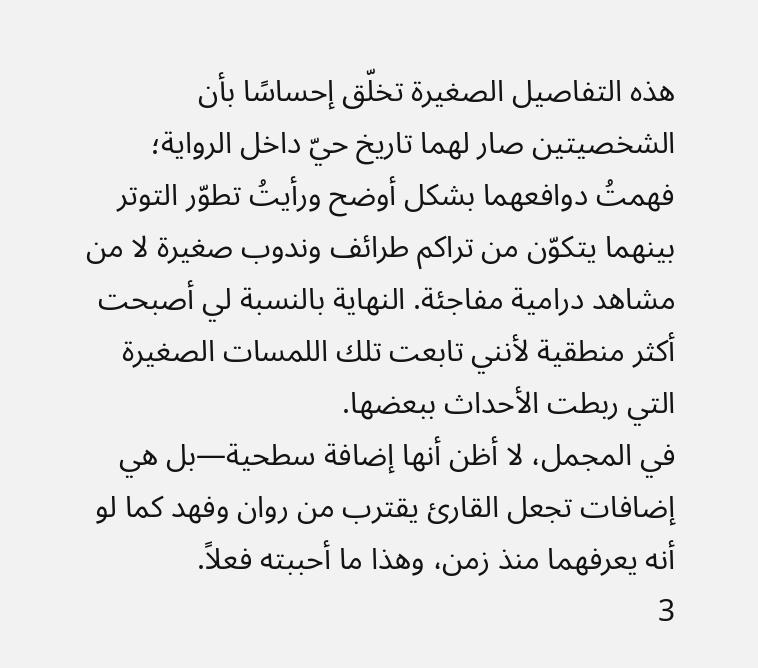هذه التفاصيل الصغيرة تخلّق إحساسًا بأن الشخصيتين صار لهما تاريخ حيّ داخل الرواية؛ فهمتُ دوافعهما بشكل أوضح ورأيتُ تطوّر التوتر بينهما يتكوّن من تراكم طرائف وندوب صغيرة لا من مشاهد درامية مفاجئة. النهاية بالنسبة لي أصبحت أكثر منطقية لأنني تابعت تلك اللمسات الصغيرة التي ربطت الأحداث ببعضها.
في المجمل، لا أظن أنها إضافة سطحية—بل هي إضافات تجعل القارئ يقترب من روان وفهد كما لو أنه يعرفهما منذ زمن، وهذا ما أحببته فعلاً.
3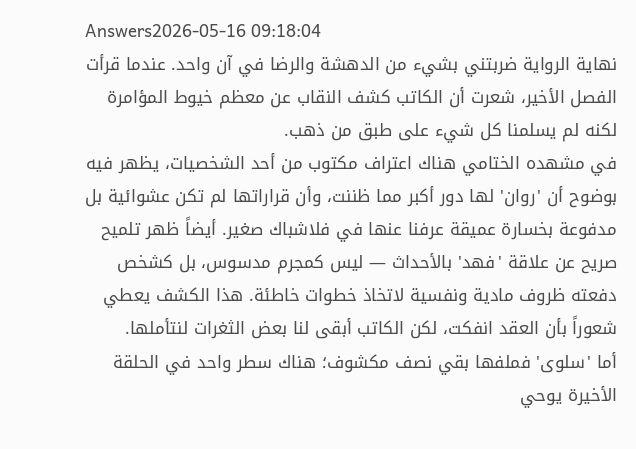Answers2026-05-16 09:18:04
نهاية الرواية ضربتني بشيء من الدهشة والرضا في آن واحد. عندما قرأت الفصل الأخير، شعرت أن الكاتب كشف النقاب عن معظم خيوط المؤامرة لكنه لم يسلمنا كل شيء على طبق من ذهب.
في مشهده الختامي هناك اعتراف مكتوب من أحد الشخصيات، يظهر فيه بوضوح أن 'روان' لها دور أكبر مما ظننت، وأن قراراتها لم تكن عشوائية بل مدفوعة بخسارة عميقة عرفنا عنها في فلاشباك صغير. أيضاً ظهر تلميح صريح عن علاقة 'فهد' بالأحداث — ليس كمجرم مدسوس، بل كشخص دفعته ظروف مادية ونفسية لاتخاذ خطوات خاطئة. هذا الكشف يعطي شعوراً بأن العقد انفكت، لكن الكاتب أبقى لنا بعض الثغرات لنتأملها.
أما 'سلوى' فملفها بقي نصف مكشوف؛ هناك سطر واحد في الحلقة الأخيرة يوحي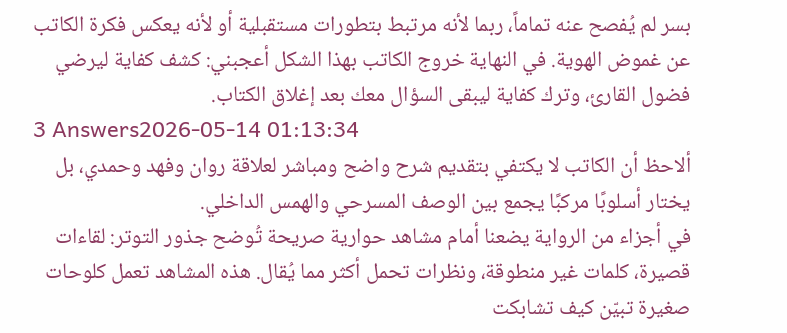بسر لم يُفصح عنه تماماً، ربما لأنه مرتبط بتطورات مستقبلية أو لأنه يعكس فكرة الكاتب عن غموض الهوية. في النهاية خروج الكاتب بهذا الشكل أعجبني: كشف كفاية ليرضي فضول القارئ، وترك كفاية ليبقى السؤال معك بعد إغلاق الكتاب.
3 Answers2026-05-14 01:13:34
ألاحظ أن الكاتب لا يكتفي بتقديم شرح واضح ومباشر لعلاقة روان وفهد وحمدي، بل يختار أسلوبًا مركبًا يجمع بين الوصف المسرحي والهمس الداخلي.
في أجزاء من الرواية يضعنا أمام مشاهد حوارية صريحة تُوضح جذور التوتر: لقاءات قصيرة، كلمات غير منطوقة، ونظرات تحمل أكثر مما يُقال. هذه المشاهد تعمل كلوحات صغيرة تبيّن كيف تشابكت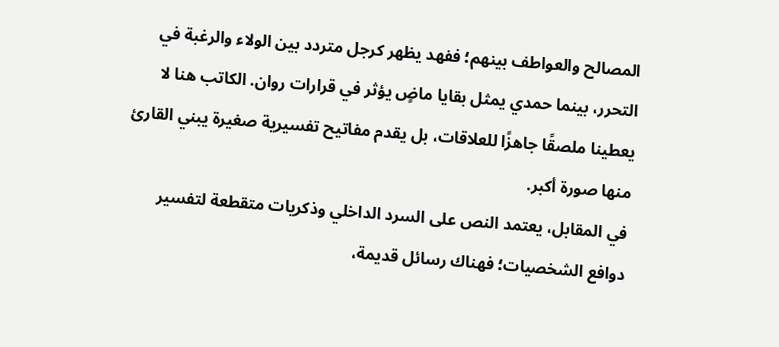المصالح والعواطف بينهم؛ ففهد يظهر كرجل متردد بين الولاء والرغبة في التحرر، بينما حمدي يمثل بقايا ماضٍ يؤثر في قرارات روان. الكاتب هنا لا يعطينا ملصقًا جاهزًا للعلاقات، بل يقدم مفاتيح تفسيرية صغيرة يبني القارئ منها صورة أكبر.
في المقابل، يعتمد النص على السرد الداخلي وذكريات متقطعة لتفسير دوافع الشخصيات؛ فهناك رسائل قديمة،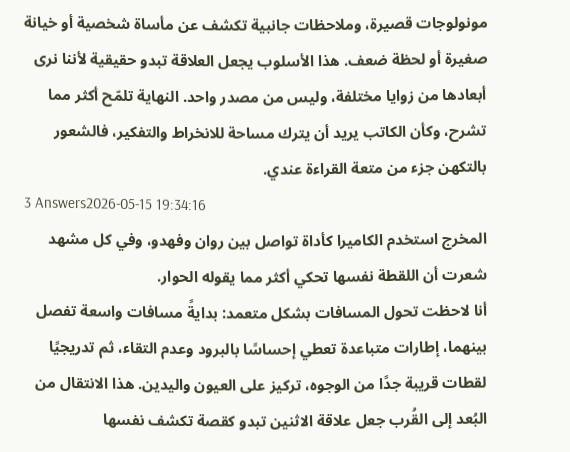مونولوجات قصيرة، وملاحظات جانبية تكشف عن مأساة شخصية أو خيانة صغيرة أو لحظة ضعف. هذا الأسلوب يجعل العلاقة تبدو حقيقية لأننا نرى أبعادها من زوايا مختلفة، وليس من مصدر واحد. النهاية تلمّح أكثر مما تشرح، وكأن الكاتب يريد أن يترك مساحة للانخراط والتفكير، فالشعور بالتكهن جزء من متعة القراءة عندي.
3 Answers2026-05-15 19:34:16
المخرج استخدم الكاميرا كأداة تواصل بين روان وفهدو، وفي كل مشهد شعرت أن اللقطة نفسها تحكي أكثر مما يقوله الحوار.
أنا لاحظت تحول المسافات بشكل متعمد: بدايةً مسافات واسعة تفصل بينهما، إطارات متباعدة تعطي إحساسًا بالبرود وعدم التقاء، ثم تدريجيًا لقطات قريبة جدًا من الوجوه، تركيز على العيون واليدين. هذا الانتقال من البُعد إلى القُرب جعل علاقة الاثنين تبدو كقصة تكشف نفسها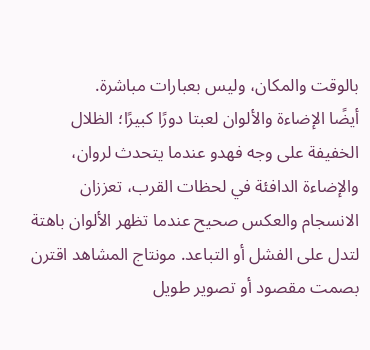بالوقت والمكان، وليس بعبارات مباشرة.
أيضًا الإضاءة والألوان لعبتا دورًا كبيرًا؛ الظلال الخفيفة على وجه فهدو عندما يتحدث لروان، والإضاءة الدافئة في لحظات القرب، تعززان الانسجام والعكس صحيح عندما تظهر الألوان باهتة لتدل على الفشل أو التباعد. مونتاج المشاهد اقترن بصمت مقصود أو تصوير طويل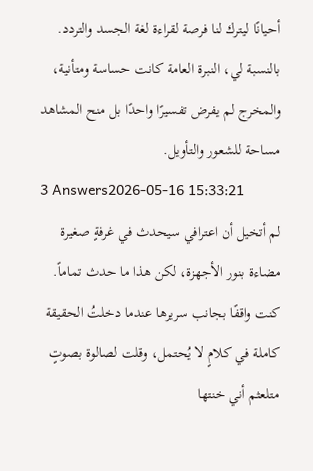أحيانًا ليترك لنا فرصة لقراءة لغة الجسد والتردد. بالنسبة لي، النبرة العامة كانت حساسة ومتأنية، والمخرج لم يفرض تفسيرًا واحدًا بل منح المشاهد مساحة للشعور والتأويل.
3 Answers2026-05-16 15:33:21
لم أتخيل أن اعترافي سيحدث في غرفةٍ صغيرة مضاءة بنور الأجهزة، لكن هذا ما حدث تماماً. كنت واقفًا بجانب سريرها عندما دخلتُ الحقيقة كاملة في كلامٍ لا يُحتمل، وقلت لصالوة بصوتٍ متلعثم أني خنتها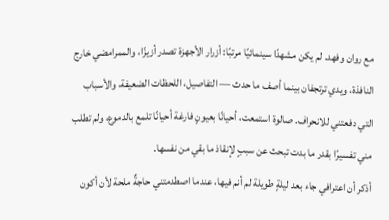مع روان وفهد. لم يكن مشهدًا سينمائيًا مرتبًا: أزرار الأجهزة تصدر أزيزًا، والممرامضي خارج النافذة، ويدي ترتجفان بينما أصف ما حدث — التفاصيل، اللحظات الضعيفة، والأسباب التي دفعتني للانحراف. صالوة استمعت، أحيانًا بعيونٍ فارغة أحيانًا تلمع بالدموع، ولم تطلب مني تفسيرًا بقدر ما بدت تبحث عن سببٍ لإنقاذ ما بقي من نفسها.
أذكر أن اعترافي جاء بعد ليلةٍ طويلة لم أنم فيها، عندما اصطدمتني حاجةٌ ملحة لأن أكون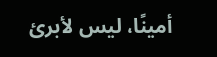أمينًا، ليس لأبرئ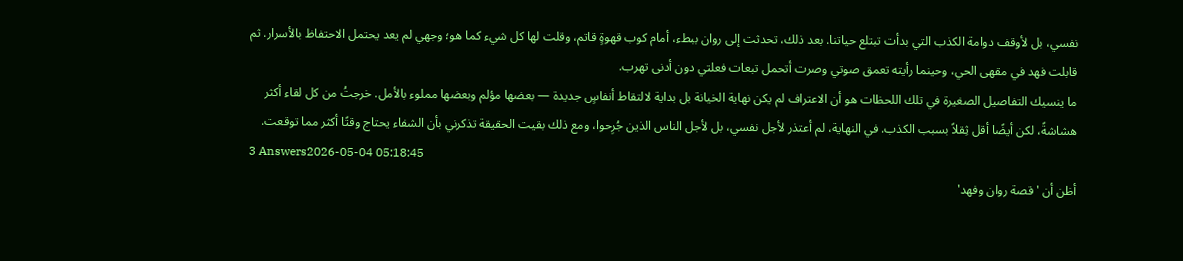نفسي، بل لأوقف دوامة الكذب التي بدأت تبتلع حياتنا. بعد ذلك، تحدثت إلى روان ببطء، أمام كوب قهوةٍ قاتم، وقلت لها كل شيء كما هو؛ وجهي لم يعد يحتمل الاحتفاظ بالأسرار. ثم قابلت فهد في مقهى الحي، وحينما رأيته تعمق صوتي وصرت أتحمل تبعات فعلتي دون أدنى تهرب.
ما ينسيك التفاصيل الصغيرة في تلك اللحظات هو أن الاعتراف لم يكن نهاية الخيانة بل بداية لالتقاط أنفاسٍ جديدة — بعضها مؤلم وبعضها مملوء بالأمل. خرجتُ من كل لقاء أكثر هشاشةً، لكن أيضًا أقل ثِقلاً بسبب الكذب. في النهاية، لم أعتذر لأجل نفسي، بل لأجل الناس الذين جُرِحوا، ومع ذلك بقيت الحقيقة تذكرني بأن الشفاء يحتاج وقتًا أكثر مما توقعت.
3 Answers2026-05-04 05:18:45
أظن أن 'قصة روان وفهد'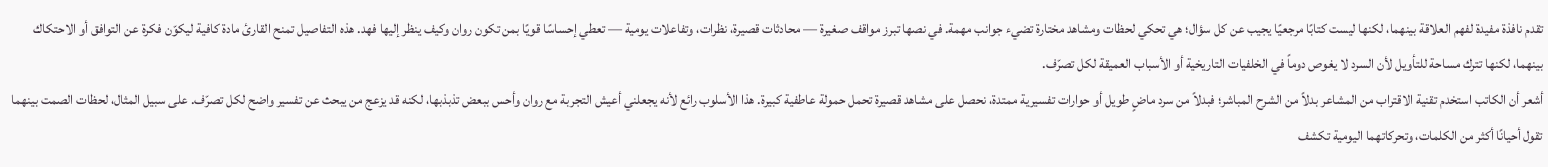تقدم نافذة مفيدة لفهم العلاقة بينهما، لكنها ليست كتابًا مرجعيًا يجيب عن كل سؤال؛ هي تحكي لحظات ومشاهد مختارة تضيء جوانب مهمة. في نصها تبرز مواقف صغيرة — محادثات قصيرة، نظرات، وتفاعلات يومية — تعطي إحساسًا قويًا بمن تكون روان وكيف ينظر إليها فهد. هذه التفاصيل تمنح القارئ مادة كافية ليكوّن فكرة عن التوافق أو الاحتكاك بينهما، لكنها تترك مساحة للتأويل لأن السرد لا يغوص دوماً في الخلفيات التاريخية أو الأسباب العميقة لكل تصرّف.
أشعر أن الكاتب استخدم تقنية الاقتراب من المشاعر بدلاً من الشرح المباشر؛ فبدلاً من سرد ماضٍ طويل أو حوارات تفسيرية ممتدة، نحصل على مشاهد قصيرة تحمل حمولة عاطفية كبيرة. هذا الأسلوب رائع لأنه يجعلني أعيش التجربة مع روان وأحس ببعض تذبذبها، لكنه قد يزعج من يبحث عن تفسير واضح لكل تصرّف. على سبيل المثال، لحظات الصمت بينهما تقول أحيانًا أكثر من الكلمات، وتحركاتهما اليومية تكشف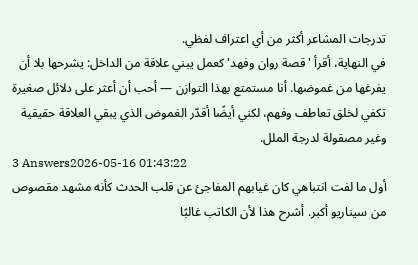تدرجات المشاعر أكثر من أي اعتراف لفظي.
في النهاية، أقرأ 'قصة روان وفهد' كعمل يبني علاقة من الداخل: يشرحها بلا أن يفرغها من غموضها. أنا مستمتع بهذا التوازن — أحب أن أعثر على دلائل صغيرة تكفي لخلق تعاطف وفهم، لكني أيضًا أقدّر الغموض الذي يبقي العلاقة حقيقية وغير مصقولة لدرجة الملل.
3 Answers2026-05-16 01:43:22
أول ما لفت انتباهي كان غيابهم المفاجئ عن قلب الحدث كأنه مشهد مقصوص من سيناريو أكبر. أشرح هذا لأن الكاتب غالبًا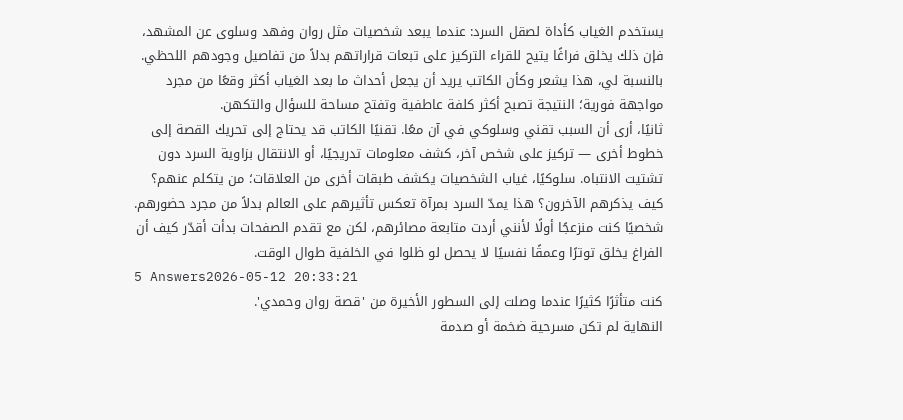يستخدم الغياب كأداة لصقل السرد: عندما يبعد شخصيات مثل روان وفهد وسلوى عن المشهد، فإن ذلك يخلق فراغًا يتيح للقراء التركيز على تبعات قراراتهم بدلاً من تفاصيل وجودهم اللحظي. بالنسبة لي، هذا يشعر وكأن الكاتب يريد أن يجعل أحداث ما بعد الغياب أكثر وقعًا من مجرد مواجهة فورية؛ النتيجة تصبح أكثر كلفة عاطفية وتفتح مساحة للسؤال والتكهن.
ثانيًا، أرى أن السبب تقني وسلوكي في آن معًا. تقنيًا الكاتب قد يحتاج إلى تحريك القصة إلى خطوط أخرى — تركيز على شخص آخر، كشف معلومات تدريجيًا، أو الانتقال بزاوية السرد دون تشتيت الانتباه. سلوكيًا، غياب الشخصيات يكشف طبقات أخرى من العلاقات؛ من يتكلم عنهم؟ كيف يذكرهم الآخرون؟ هذا يمدّ السرد بمرآة تعكس تأثيرهم على العالم بدلاً من مجرد حضورهم. شخصيًا كنت منزعجًا أولًا لأنني أردت متابعة مصائرهم، لكن مع تقدم الصفحات بدأت أقدّر كيف أن الفراغ يخلق توترًا وعمقًا نفسيًا لا يحصل لو ظلوا في الخلفية طوال الوقت.
5 Answers2026-05-12 20:33:21
كنت متأثرًا كثيرًا عندما وصلت إلى السطور الأخيرة من 'قصة روان وحمدي'.
النهاية لم تكن مسرحية ضخمة أو صدمة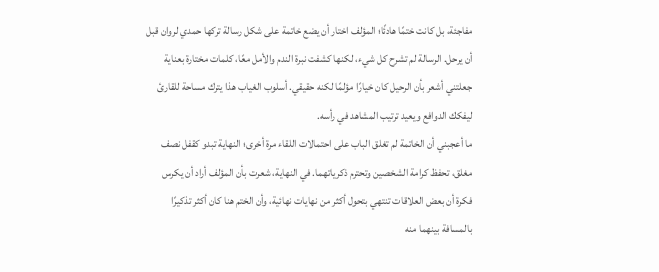مفاجئة، بل كانت ختمًا هادئًا؛ المؤلف اختار أن يضع خاتمة على شكل رسالة تركها حمدي لروان قبل أن يرحل. الرسالة لم تشرح كل شيء، لكنها كشفت نبرة الندم والأمل معًا، كلمات مختارة بعناية جعلتني أشعر بأن الرحيل كان خيارًا مؤلمًا لكنه حقيقي. أسلوب الغياب هذا يترك مساحة للقارئ ليفكك الدوافع ويعيد ترتيب المشاهد في رأسه.
ما أعجبني أن الخاتمة لم تغلق الباب على احتمالات اللقاء مرة أخرى؛ النهاية تبدو كقفل نصف مغلق، تحفظ كرامة الشخصين وتحترم ذكرياتهما. في النهاية، شعرت بأن المؤلف أراد أن يكرس فكرة أن بعض العلاقات تنتهي بتحول أكثر من نهايات نهائية، وأن الختم هنا كان أكثر تذكيرًا بالمسافة بينهما منه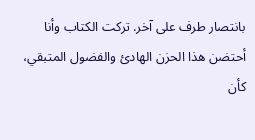بانتصار طرف على آخر. تركت الكتاب وأنا أحتضن هذا الحزن الهادئ والفضول المتبقي، كأن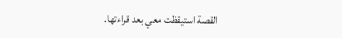القصة استيقظت معي بعد قراءتها.